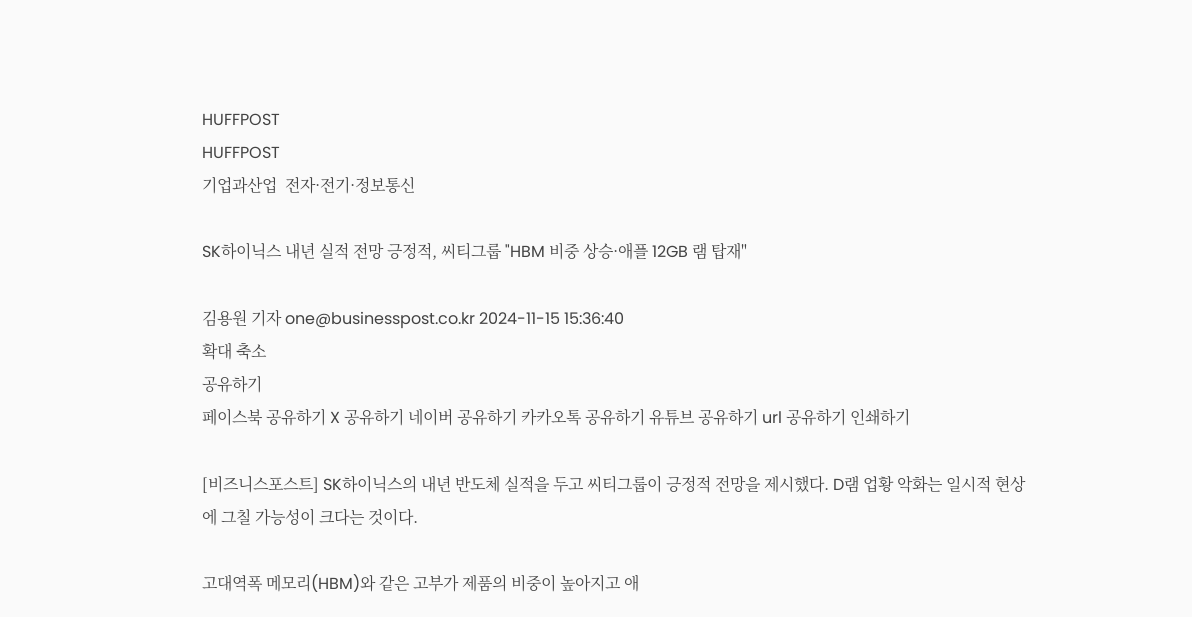HUFFPOST
HUFFPOST
기업과산업  전자·전기·정보통신

SK하이닉스 내년 실적 전망 긍정적, 씨티그룹 "HBM 비중 상승·애플 12GB 램 탑재"

김용원 기자 one@businesspost.co.kr 2024-11-15 15:36:40
확대 축소
공유하기
페이스북 공유하기 X 공유하기 네이버 공유하기 카카오톡 공유하기 유튜브 공유하기 url 공유하기 인쇄하기

[비즈니스포스트] SK하이닉스의 내년 반도체 실적을 두고 씨티그룹이 긍정적 전망을 제시했다. D램 업황 악화는 일시적 현상에 그칠 가능성이 크다는 것이다.

고대역폭 메모리(HBM)와 같은 고부가 제품의 비중이 높아지고 애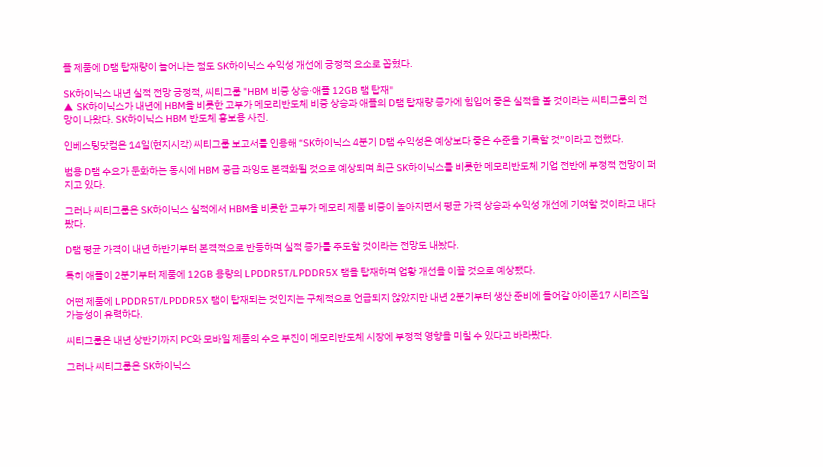플 제품에 D램 탑재량이 늘어나는 점도 SK하이닉스 수익성 개선에 긍정적 요소로 꼽혔다.

SK하이닉스 내년 실적 전망 긍정적, 씨티그룹 "HBM 비중 상승·애플 12GB 램 탑재"
▲ SK하이닉스가 내년에 HBM을 비롯한 고부가 메모리반도체 비중 상승과 애플의 D램 탑재량 증가에 힘입어 좋은 실적을 볼 것이라는 씨티그룹의 전망이 나왔다. SK하이닉스 HBM 반도체 홍보용 사진.

인베스팅닷컴은 14일(현지시각) 씨티그룹 보고서를 인용해 “SK하이닉스 4분기 D램 수익성은 예상보다 좋은 수준을 기록할 것”이라고 전했다.

범용 D램 수요가 둔화하는 동시에 HBM 공급 과잉도 본격화될 것으로 예상되며 최근 SK하이닉스를 비롯한 메모리반도체 기업 전반에 부정적 전망이 퍼지고 있다.

그러나 씨티그룹은 SK하이닉스 실적에서 HBM을 비롯한 고부가 메모리 제품 비중이 높아지면서 평균 가격 상승과 수익성 개선에 기여할 것이라고 내다봤다.

D램 평균 가격이 내년 하반기부터 본격적으로 반등하며 실적 증가를 주도할 것이라는 전망도 내놨다.

특히 애플이 2분기부터 제품에 12GB 용량의 LPDDR5T/LPDDR5X 램을 탑재하며 업황 개선을 이끌 것으로 예상됐다.

어떤 제품에 LPDDR5T/LPDDR5X 램이 탑재되는 것인지는 구체적으로 언급되지 않았지만 내년 2분기부터 생산 준비에 들어갈 아이폰17 시리즈일 가능성이 유력하다.

씨티그룹은 내년 상반기까지 PC와 모바일 제품의 수요 부진이 메모리반도체 시장에 부정적 영향을 미칠 수 있다고 바라봤다.

그러나 씨티그룹은 SK하이닉스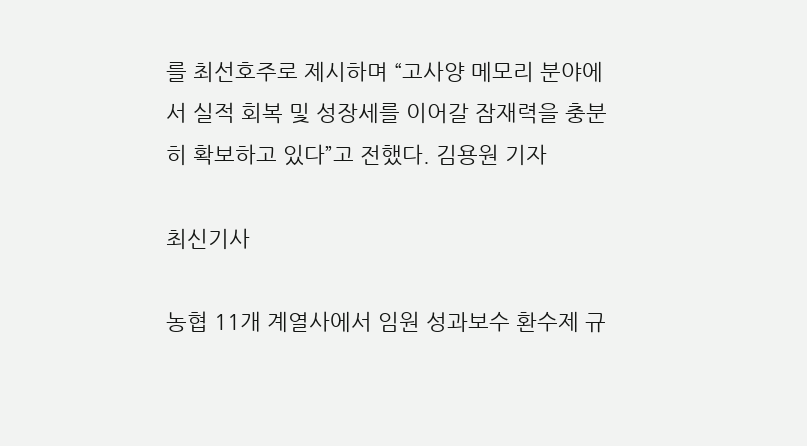를 최선호주로 제시하며 “고사양 메모리 분야에서 실적 회복 및 성장세를 이어갈 잠재력을 충분히 확보하고 있다”고 전했다. 김용원 기자

최신기사

농협 11개 계열사에서 임원 성과보수 환수제 규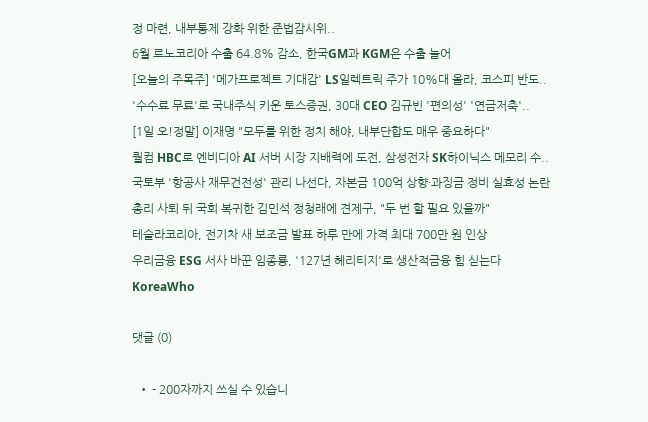정 마련, 내부통제 강화 위한 준법감시위..
6월 르노코리아 수출 64.8% 감소, 한국GM과 KGM은 수출 늘어
[오늘의 주목주] '메가프로젝트 기대감' LS일렉트릭 주가 10%대 올라, 코스피 반도..
'수수료 무료'로 국내주식 키운 토스증권, 30대 CEO 김규빈 '편의성' '연금저축'..
[1일 오!정말] 이재명 "모두를 위한 정치 해야, 내부단합도 매우 중요하다"
퀄컴 HBC로 엔비디아 AI 서버 시장 지배력에 도전, 삼성전자 SK하이닉스 메모리 수..
국토부 '항공사 재무건전성' 관리 나선다, 자본금 100억 상향·과징금 정비 실효성 논란
총리 사퇴 뒤 국회 복귀한 김민석 정청래에 견제구, "두 번 할 필요 있을까"
테슬라코리아, 전기차 새 보조금 발표 하루 만에 가격 최대 700만 원 인상
우리금융 ESG 서사 바꾼 임종룡, '127년 헤리티지'로 생산적금융 힘 싣는다
KoreaWho

댓글 (0)

  • - 200자까지 쓰실 수 있습니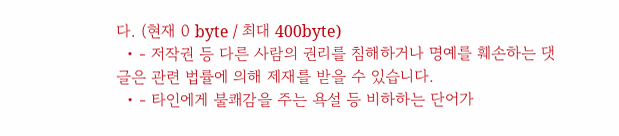다. (현재 0 byte / 최대 400byte)
  • - 저작권 등 다른 사람의 권리를 침해하거나 명예를 훼손하는 댓글은 관련 법률에 의해 제재를 받을 수 있습니다.
  • - 타인에게 불쾌감을 주는 욕설 등 비하하는 단어가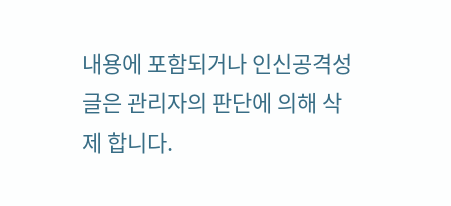내용에 포함되거나 인신공격성 글은 관리자의 판단에 의해 삭제 합니다.